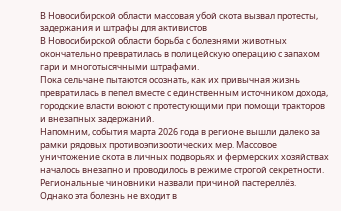В Новосибирской области массовая убой скота вызвал протесты, задержания и штрафы для активистов
В Новосибирской области борьба с болезнями животных окончательно превратилась в полицейскую операцию с запахом гари и многотысячными штрафами.
Пока сельчане пытаются осознать, как их привычная жизнь превратилась в пепел вместе с единственным источником дохода, городские власти воюют с протестующими при помощи тракторов и внезапных задержаний.
Напомним, события марта 2026 года в регионе вышли далеко за рамки рядовых противоэпизоотических мер. Массовое уничтожение скота в личных подворьях и фермерских хозяйствах началось внезапно и проводилось в режиме строгой секретности. Региональные чиновники назвали причиной пастереллёз. Однако эта болезнь не входит в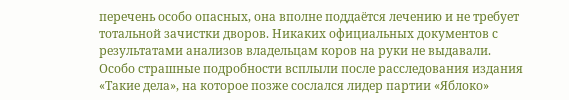перечень особо опасных, она вполне поддаётся лечению и не требует тотальной зачистки дворов. Никаких официальных документов с результатами анализов владельцам коров на руки не выдавали.
Особо страшные подробности всплыли после расследования издания «Такие дела», на которое позже сослался лидер партии «Яблоко»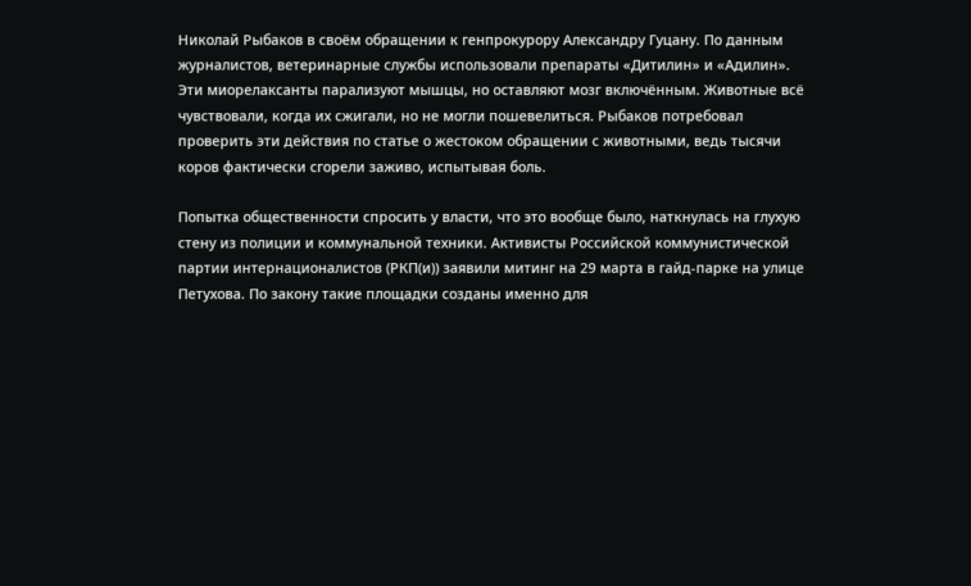Николай Рыбаков в своём обращении к генпрокурору Александру Гуцану. По данным журналистов, ветеринарные службы использовали препараты «Дитилин» и «Адилин». Эти миорелаксанты парализуют мышцы, но оставляют мозг включённым. Животные всё чувствовали, когда их сжигали, но не могли пошевелиться. Рыбаков потребовал проверить эти действия по статье о жестоком обращении с животными, ведь тысячи коров фактически сгорели заживо, испытывая боль.

Попытка общественности спросить у власти, что это вообще было, наткнулась на глухую стену из полиции и коммунальной техники. Активисты Российской коммунистической партии интернационалистов (РКП(и)) заявили митинг на 29 марта в гайд-парке на улице Петухова. По закону такие площадки созданы именно для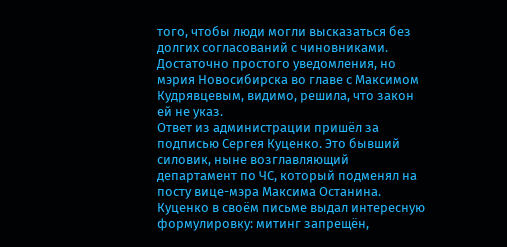того, чтобы люди могли высказаться без долгих согласований с чиновниками. Достаточно простого уведомления, но мэрия Новосибирска во главе с Максимом Кудрявцевым, видимо, решила, что закон ей не указ.
Ответ из администрации пришёл за подписью Сергея Куценко. Это бывший силовик, ныне возглавляющий департамент по ЧС, который подменял на посту вице-мэра Максима Останина. Куценко в своём письме выдал интересную формулировку: митинг запрещён,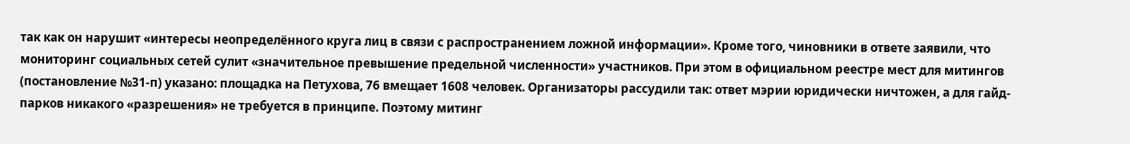так как он нарушит «интересы неопределённого круга лиц в связи с распространением ложной информации». Кроме того, чиновники в ответе заявили, что мониторинг социальных сетей сулит «значительное превышение предельной численности» участников. При этом в официальном реестре мест для митингов (постановление №31-п) указано: площадка на Петухова, 76 вмещает 1608 человек. Организаторы рассудили так: ответ мэрии юридически ничтожен, а для гайд-парков никакого «разрешения» не требуется в принципе. Поэтому митинг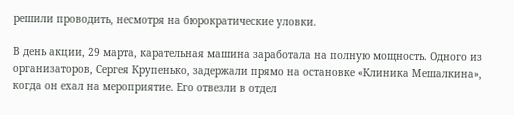решили проводить, несмотря на бюрократические уловки.

В день акции, 29 марта, карательная машина заработала на полную мощность. Одного из организаторов, Сергея Крупенько, задержали прямо на остановке «Клиника Мешалкина», когда он ехал на мероприятие. Его отвезли в отдел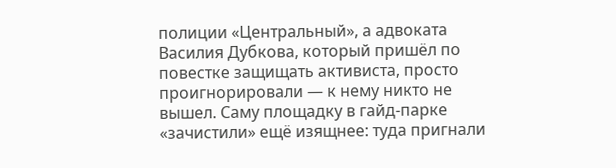полиции «Центральный», а адвоката Василия Дубкова, который пришёл по повестке защищать активиста, просто проигнорировали — к нему никто не вышел. Саму площадку в гайд-парке «зачистили» ещё изящнее: туда пригнали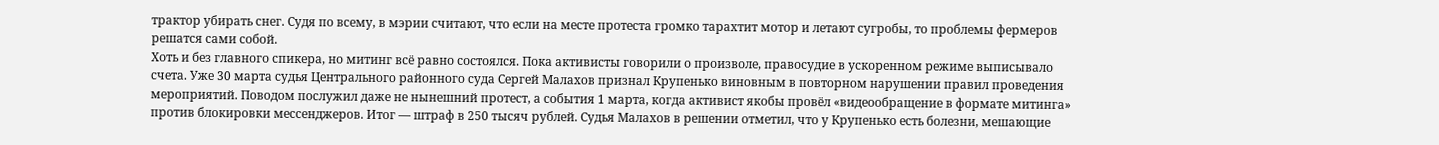трактор убирать снег. Судя по всему, в мэрии считают, что если на месте протеста громко тарахтит мотор и летают сугробы, то проблемы фермеров решатся сами собой.
Хоть и без главного спикера, но митинг всё равно состоялся. Пока активисты говорили о произволе, правосудие в ускоренном режиме выписывало счета. Уже 30 марта судья Центрального районного суда Сергей Малахов признал Крупенько виновным в повторном нарушении правил проведения мероприятий. Поводом послужил даже не нынешний протест, а события 1 марта, когда активист якобы провёл «видеообращение в формате митинга» против блокировки мессенджеров. Итог — штраф в 250 тысяч рублей. Судья Малахов в решении отметил, что у Крупенько есть болезни, мешающие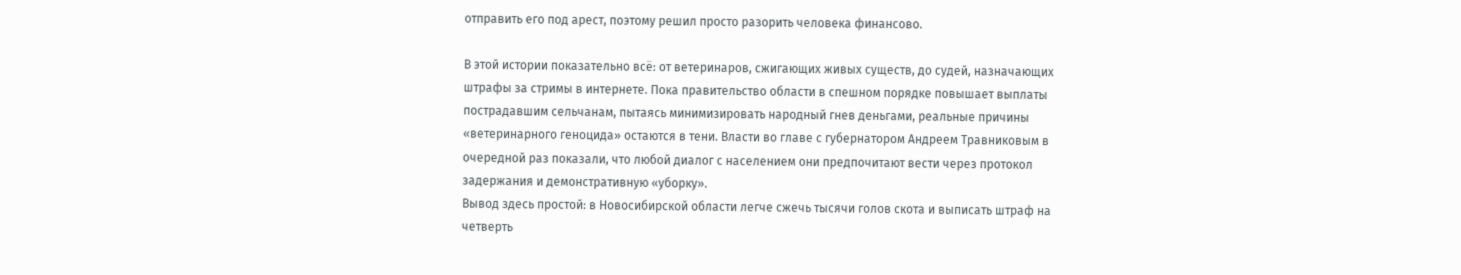отправить его под арест, поэтому решил просто разорить человека финансово.

В этой истории показательно всё: от ветеринаров, сжигающих живых существ, до судей, назначающих штрафы за стримы в интернете. Пока правительство области в спешном порядке повышает выплаты пострадавшим сельчанам, пытаясь минимизировать народный гнев деньгами, реальные причины «ветеринарного геноцида» остаются в тени. Власти во главе с губернатором Андреем Травниковым в очередной раз показали, что любой диалог с населением они предпочитают вести через протокол задержания и демонстративную «уборку».
Вывод здесь простой: в Новосибирской области легче сжечь тысячи голов скота и выписать штраф на четверть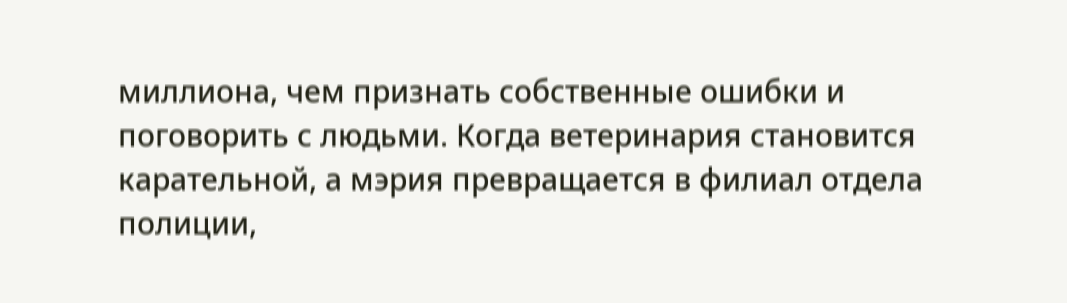миллиона, чем признать собственные ошибки и поговорить с людьми. Когда ветеринария становится карательной, а мэрия превращается в филиал отдела полиции,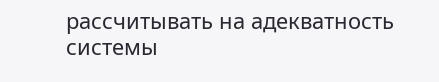рассчитывать на адекватность системы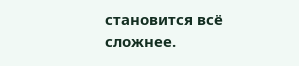становится всё сложнее.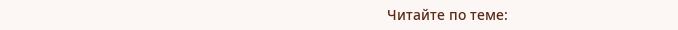Читайте по теме: